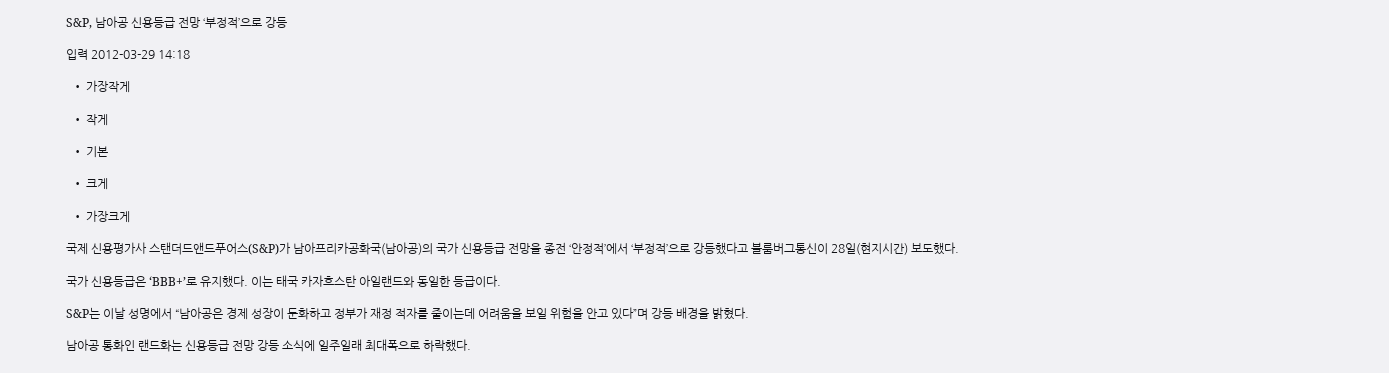S&P, 남아공 신용등급 전망 ‘부정적’으로 강등

입력 2012-03-29 14:18

  • 가장작게

  • 작게

  • 기본

  • 크게

  • 가장크게

국제 신용평가사 스탠더드앤드푸어스(S&P)가 남아프리카공화국(남아공)의 국가 신용등급 전망을 종전 ‘안정적’에서 ‘부정적’으로 강등했다고 블룸버그통신이 28일(현지시간) 보도했다.

국가 신용등급은 ‘BBB+’로 유지했다. 이는 태국 카자흐스탄 아일랜드와 동일한 등급이다.

S&P는 이날 성명에서 “남아공은 경제 성장이 둔화하고 정부가 재정 적자를 줄이는데 어려움을 보일 위험을 안고 있다”며 강등 배경을 밝혔다.

남아공 통화인 랜드화는 신용등급 전망 강등 소식에 일주일래 최대폭으로 하락했다.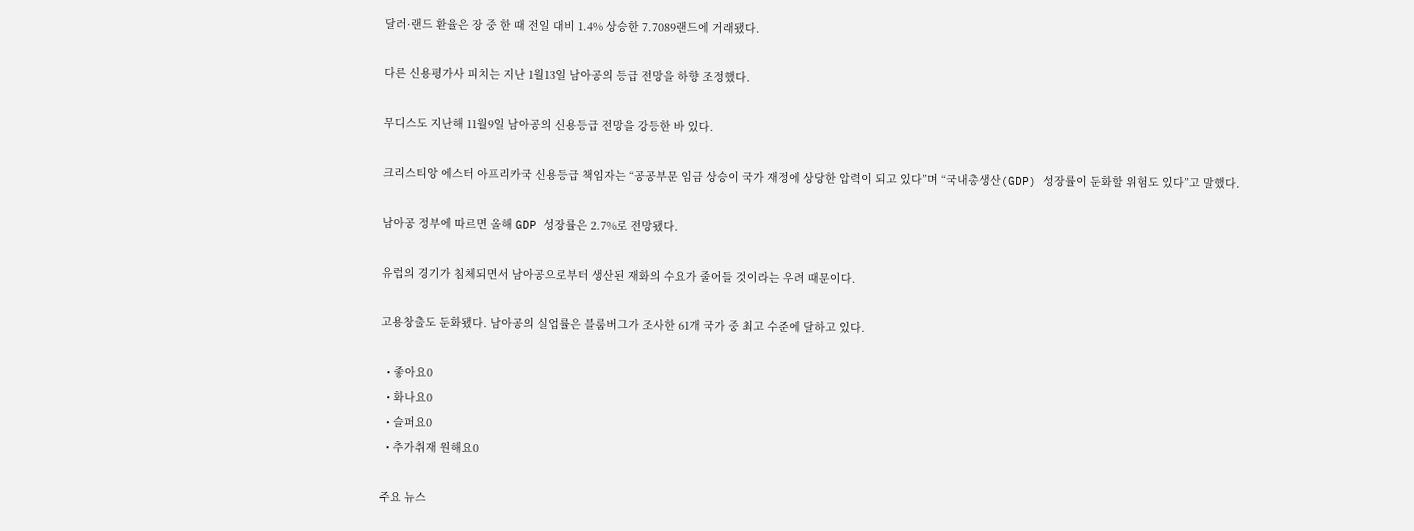달러·랜드 환율은 장 중 한 때 전일 대비 1.4% 상승한 7.7089랜드에 거래됐다.

다른 신용평가사 피치는 지난 1월13일 남아공의 등급 전망을 하향 조정했다.

무디스도 지난해 11월9일 남아공의 신용등급 전망을 강등한 바 있다.

크리스티앙 에스터 아프리카국 신용등급 책임자는 “공공부문 임금 상승이 국가 재정에 상당한 압력이 되고 있다”며 “국내총생산(GDP) 성장률이 둔화할 위험도 있다”고 말했다.

남아공 정부에 따르면 올해 GDP 성장률은 2.7%로 전망됐다.

유럽의 경기가 침체되면서 남아공으로부터 생산된 재화의 수요가 줄어들 것이라는 우려 때문이다.

고용창출도 둔화됐다. 남아공의 실업률은 블룸버그가 조사한 61개 국가 중 최고 수준에 달하고 있다.

  • 좋아요0
  • 화나요0
  • 슬퍼요0
  • 추가취재 원해요0

주요 뉴스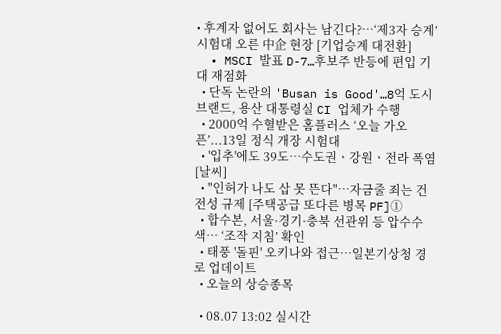• 후계자 없어도 회사는 남긴다?…‘제3자 승계’ 시험대 오른 中企 현장 [기업승계 대전환]
  • MSCI 발표 D-7…후보주 반등에 편입 기대 재점화
  • 단독 논란의 'Busan is Good'…8억 도시브랜드, 용산 대통령실 CI 업체가 수행
  • 2000억 수혈받은 홈플러스 ‘오늘 가오픈’...13일 정식 개장 시험대
  • '입추'에도 39도⋯수도권ㆍ강원ㆍ전라 폭염 [날씨]
  • "인허가 나도 삽 못 뜬다"…자금줄 죄는 건전성 규제 [주택공급 또다른 병목 PF]①
  • 합수본, 서울·경기·충북 선관위 등 압수수색… ‘조작 지침’ 확인
  • 태풍 '돌핀' 오키나와 접근…일본기상청 경로 업데이트
  • 오늘의 상승종목

  • 08.07 13:02 실시간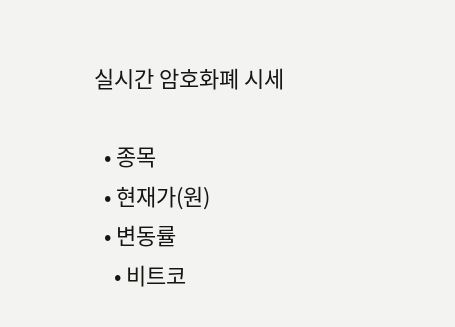실시간 암호화폐 시세

  • 종목
  • 현재가(원)
  • 변동률
    • 비트코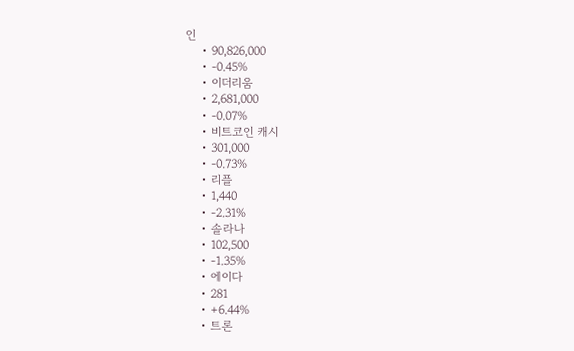인
    • 90,826,000
    • -0.45%
    • 이더리움
    • 2,681,000
    • -0.07%
    • 비트코인 캐시
    • 301,000
    • -0.73%
    • 리플
    • 1,440
    • -2.31%
    • 솔라나
    • 102,500
    • -1.35%
    • 에이다
    • 281
    • +6.44%
    • 트론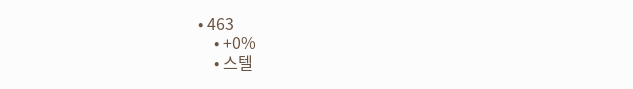• 463
    • +0%
    • 스텔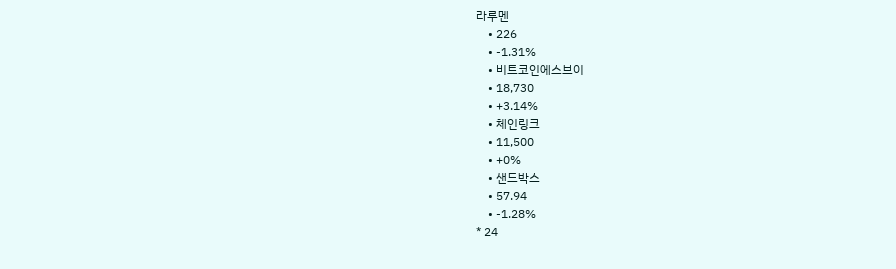라루멘
    • 226
    • -1.31%
    • 비트코인에스브이
    • 18,730
    • +3.14%
    • 체인링크
    • 11,500
    • +0%
    • 샌드박스
    • 57.94
    • -1.28%
* 24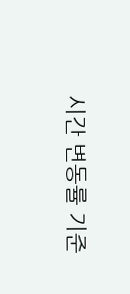시간 변동률 기준